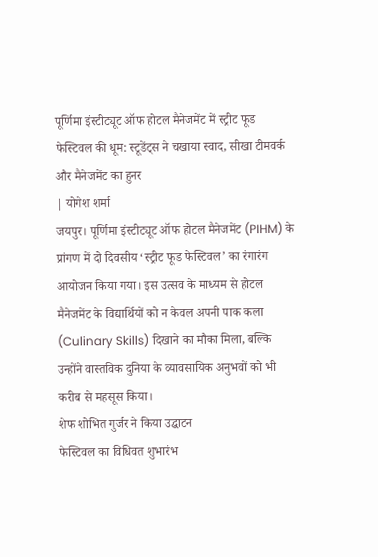पूर्णिमा इंस्टीट्यूट ऑफ होटल मैनेजमेंट में स्ट्रीट फूड फेस्टिवल की धूम: स्टूडेंट्स ने चखाया स्वाद, सीखा टीमवर्क और मैनेजमेंट का हुनर
| योगेश शर्मा
जयपुर। पूर्णिमा इंस्टीट्यूट ऑफ होटल मैनेजमेंट (PIHM) के प्रांगण में दो दिवसीय ‘स्ट्रीट फूड फेस्टिवल’ का रंगारंग आयोजन किया गया। इस उत्सव के माध्यम से होटल मैनेजमेंट के विद्यार्थियों को न केवल अपनी पाक कला (Culinary Skills) दिखाने का मौका मिला, बल्कि उन्होंने वास्तविक दुनिया के व्यावसायिक अनुभवों को भी करीब से महसूस किया।
शेफ शोभित गुर्जर ने किया उद्घाटन
फेस्टिवल का विधिवत शुभारंभ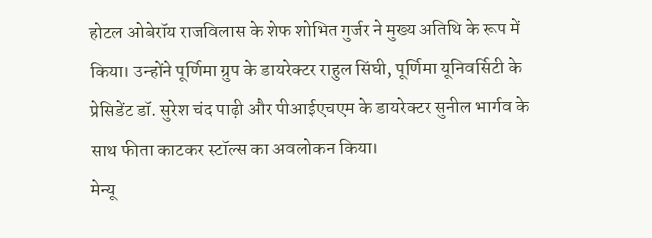होटल ओबेरॉय राजविलास के शेफ शोभित गुर्जर ने मुख्य अतिथि के रूप में किया। उन्होंने पूर्णिमा ग्रुप के डायरेक्टर राहुल सिंघी, पूर्णिमा यूनिवर्सिटी के प्रेसिडेंट डॉ. सुरेश चंद पाढ़ी और पीआईएचएम के डायरेक्टर सुनील भार्गव के साथ फीता काटकर स्टॉल्स का अवलोकन किया।
मेन्यू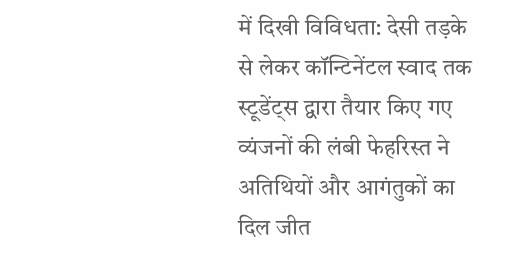में दिखी विविधता: देसी तड़के से लेकर कॉन्टिनेंटल स्वाद तक
स्टूडेंट्स द्वारा तैयार किए गए व्यंजनों की लंबी फेहरिस्त ने अतिथियों और आगंतुकों का दिल जीत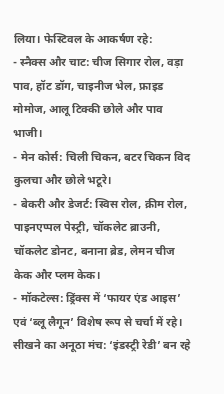लिया। फेस्टिवल के आकर्षण रहे:
- स्नैक्स और चाट: चीज सिगार रोल, वड़ा पाव, हॉट डॉग, चाइनीज भेल, फ्राइड मोमोज, आलू टिक्की छोले और पाव भाजी।
- मेन कोर्स: चिली चिकन, बटर चिकन विद कुलचा और छोले भटूरे।
- बेकरी और डेजर्ट: स्विस रोल, क्रीम रोल, पाइनएप्पल पेस्ट्री, चॉकलेट ब्राउनी, चॉकलेट डोनट, बनाना ब्रेड, लेमन चीज केक और प्लम केक।
- मॉकटेल्स: ड्रिंक्स में ‘फायर एंड आइस’ एवं ‘ब्लू लैगून’ विशेष रूप से चर्चा में रहे।
सीखने का अनूठा मंच: ‘इंडस्ट्री रेडी’ बन रहे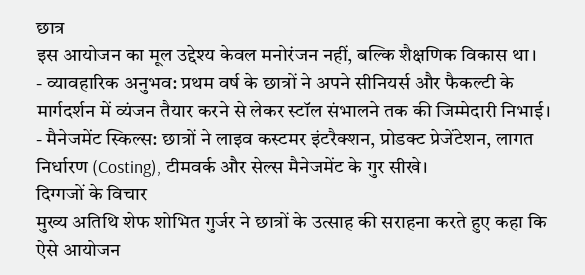छात्र
इस आयोजन का मूल उद्देश्य केवल मनोरंजन नहीं, बल्कि शैक्षणिक विकास था।
- व्यावहारिक अनुभव: प्रथम वर्ष के छात्रों ने अपने सीनियर्स और फैकल्टी के मार्गदर्शन में व्यंजन तैयार करने से लेकर स्टॉल संभालने तक की जिम्मेदारी निभाई।
- मैनेजमेंट स्किल्स: छात्रों ने लाइव कस्टमर इंटरैक्शन, प्रोडक्ट प्रेजेंटेशन, लागत निर्धारण (Costing), टीमवर्क और सेल्स मैनेजमेंट के गुर सीखे।
दिग्गजों के विचार
मुख्य अतिथि शेफ शोभित गुर्जर ने छात्रों के उत्साह की सराहना करते हुए कहा कि ऐसे आयोजन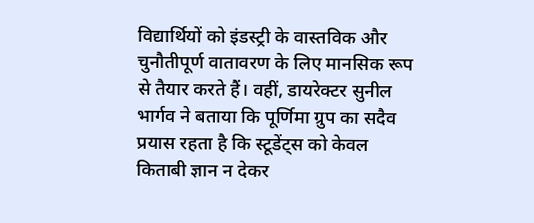विद्यार्थियों को इंडस्ट्री के वास्तविक और चुनौतीपूर्ण वातावरण के लिए मानसिक रूप से तैयार करते हैं। वहीं, डायरेक्टर सुनील भार्गव ने बताया कि पूर्णिमा ग्रुप का सदैव प्रयास रहता है कि स्टूडेंट्स को केवल किताबी ज्ञान न देकर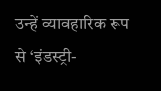उन्हें व्यावहारिक रूप से ‘इंडस्ट्री-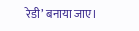रेडी’ बनाया जाए।